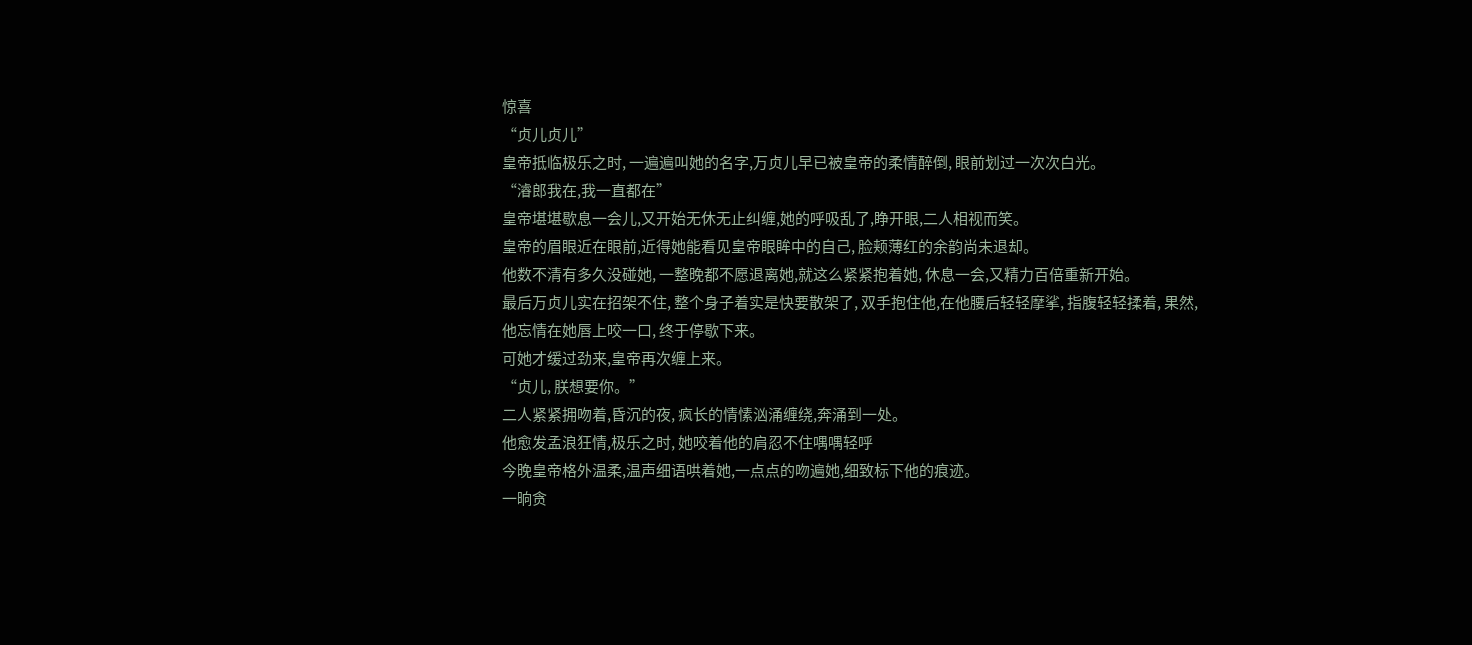惊喜
“贞儿贞儿”
皇帝抵临极乐之时, 一遍遍叫她的名字,万贞儿早已被皇帝的柔情醉倒, 眼前划过一次次白光。
“濬郎我在,我一直都在”
皇帝堪堪歇息一会儿,又开始无休无止纠缠,她的呼吸乱了,睁开眼,二人相视而笑。
皇帝的眉眼近在眼前,近得她能看见皇帝眼眸中的自己, 脸颊薄红的余韵尚未退却。
他数不清有多久没碰她, 一整晚都不愿退离她,就这么紧紧抱着她, 休息一会,又精力百倍重新开始。
最后万贞儿实在招架不住, 整个身子着实是快要散架了, 双手抱住他,在他腰后轻轻摩挲, 指腹轻轻揉着, 果然, 他忘情在她唇上咬一口, 终于停歇下来。
可她才缓过劲来,皇帝再次缠上来。
“贞儿, 朕想要你。”
二人紧紧拥吻着,昏沉的夜, 疯长的情愫汹涌缠绕,奔涌到一处。
他愈发孟浪狂情,极乐之时, 她咬着他的肩忍不住喁喁轻呼
今晚皇帝格外温柔,温声细语哄着她,一点点的吻遍她,细致标下他的痕迹。
一晌贪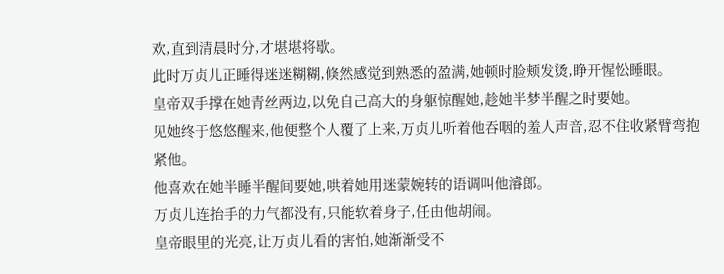欢,直到清晨时分,才堪堪将歇。
此时万贞儿正睡得迷迷糊糊,倏然感觉到熟悉的盈满,她顿时脸颊发烫,睁开惺忪睡眼。
皇帝双手撑在她青丝两边,以免自己高大的身躯惊醒她,趁她半梦半醒之时要她。
见她终于悠悠醒来,他便整个人覆了上来,万贞儿听着他吞咽的羞人声音,忍不住收紧臂弯抱紧他。
他喜欢在她半睡半醒间要她,哄着她用迷蒙婉转的语调叫他濬郎。
万贞儿连抬手的力气都没有,只能软着身子,任由他胡闹。
皇帝眼里的光亮,让万贞儿看的害怕,她渐渐受不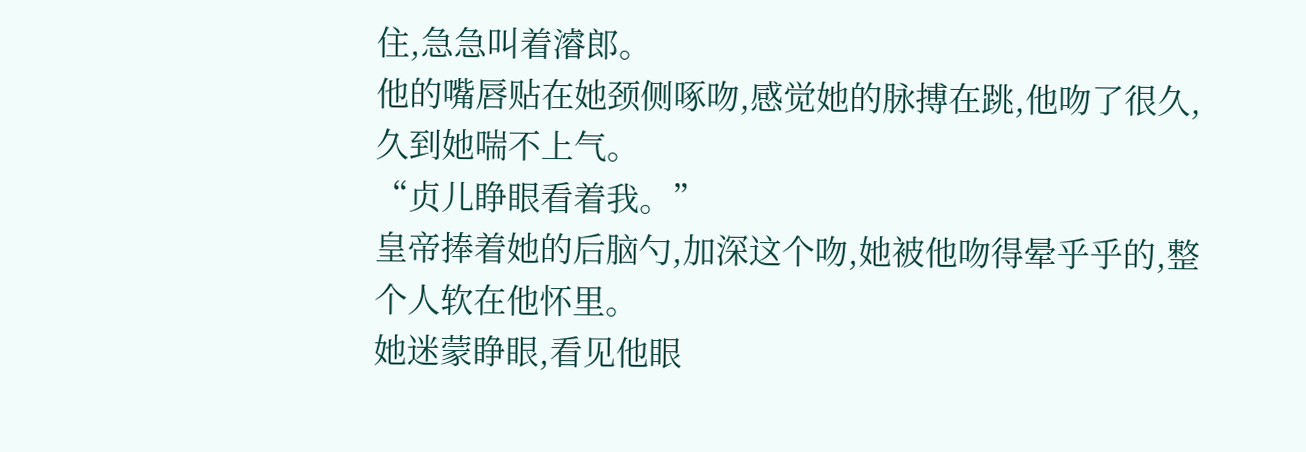住,急急叫着濬郎。
他的嘴唇贴在她颈侧啄吻,感觉她的脉搏在跳,他吻了很久,久到她喘不上气。
“贞儿睁眼看着我。”
皇帝捧着她的后脑勺,加深这个吻,她被他吻得晕乎乎的,整个人软在他怀里。
她迷蒙睁眼,看见他眼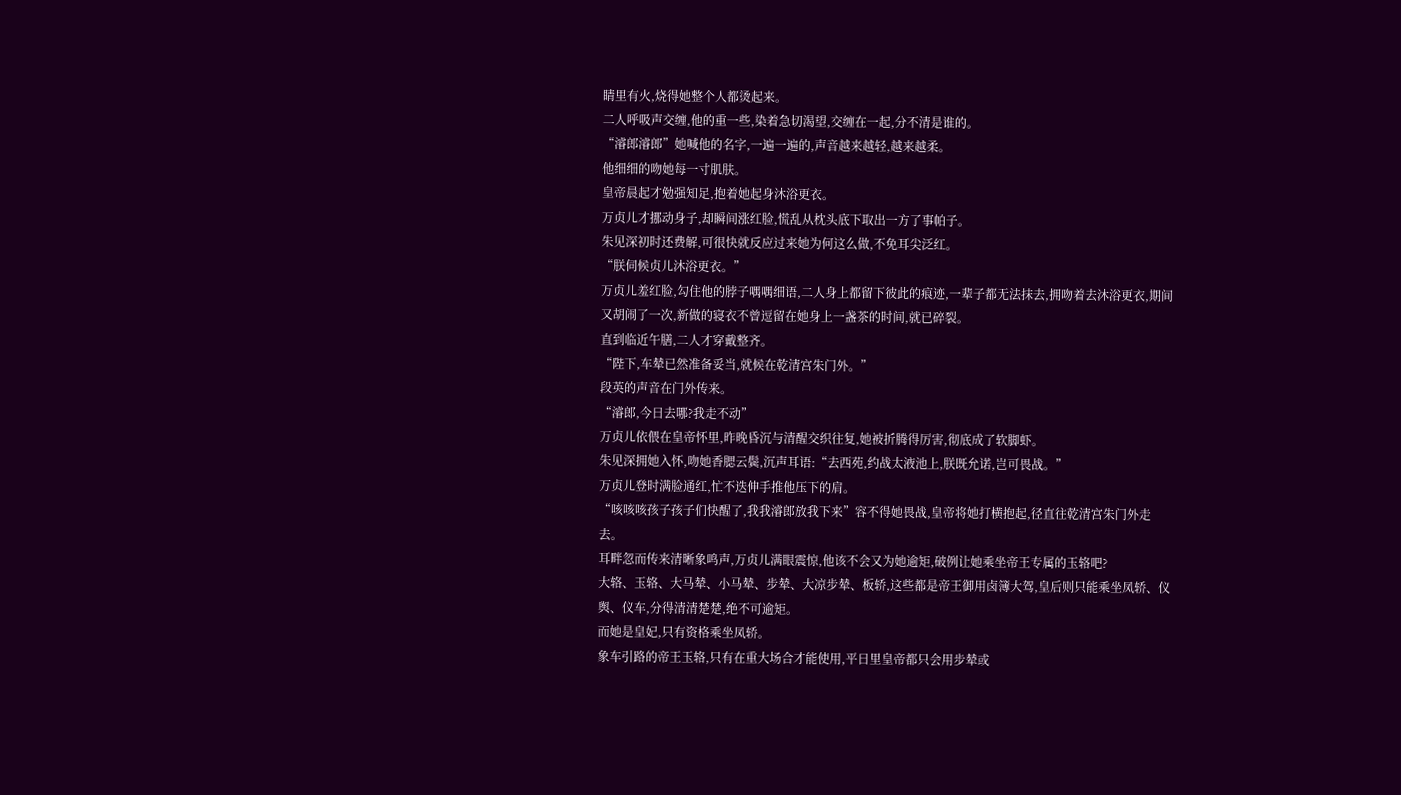睛里有火,烧得她整个人都烫起来。
二人呼吸声交缠,他的重一些,染着急切渴望,交缠在一起,分不清是谁的。
“濬郎濬郎”她喊他的名字,一遍一遍的,声音越来越轻,越来越柔。
他细细的吻她每一寸肌肤。
皇帝晨起才勉强知足,抱着她起身沐浴更衣。
万贞儿才挪动身子,却瞬间涨红脸,慌乱从枕头底下取出一方了事帕子。
朱见深初时还费解,可很快就反应过来她为何这么做,不免耳尖泛红。
“朕伺候贞儿沐浴更衣。”
万贞儿羞红脸,勾住他的脖子喁喁细语,二人身上都留下彼此的痕迹,一辈子都无法抹去,拥吻着去沐浴更衣,期间又胡闹了一次,新做的寝衣不曾逗留在她身上一盏茶的时间,就已碎裂。
直到临近午膳,二人才穿戴整齐。
“陛下,车辇已然准备妥当,就候在乾清宫朱门外。”
段英的声音在门外传来。
“濬郎,今日去哪?我走不动”
万贞儿依偎在皇帝怀里,昨晚昏沉与清醒交织往复,她被折腾得厉害,彻底成了软脚虾。
朱见深拥她入怀,吻她香腮云鬓,沉声耳语:“去西苑,约战太液池上,朕既允诺,岂可畏战。”
万贞儿登时满脸通红,忙不迭伸手推他压下的肩。
“咳咳咳孩子孩子们快醒了,我我濬郎放我下来”容不得她畏战,皇帝将她打横抱起,径直往乾清宫朱门外走去。
耳畔忽而传来清晰象鸣声,万贞儿满眼震惊,他该不会又为她逾矩,破例让她乘坐帝王专属的玉辂吧?
大辂、玉辂、大马辇、小马辇、步辇、大凉步辇、板轿,这些都是帝王御用卤簿大驾,皇后则只能乘坐凤轿、仪舆、仪车,分得清清楚楚,绝不可逾矩。
而她是皇妃,只有资格乘坐凤轿。
象车引路的帝王玉辂,只有在重大场合才能使用,平日里皇帝都只会用步辇或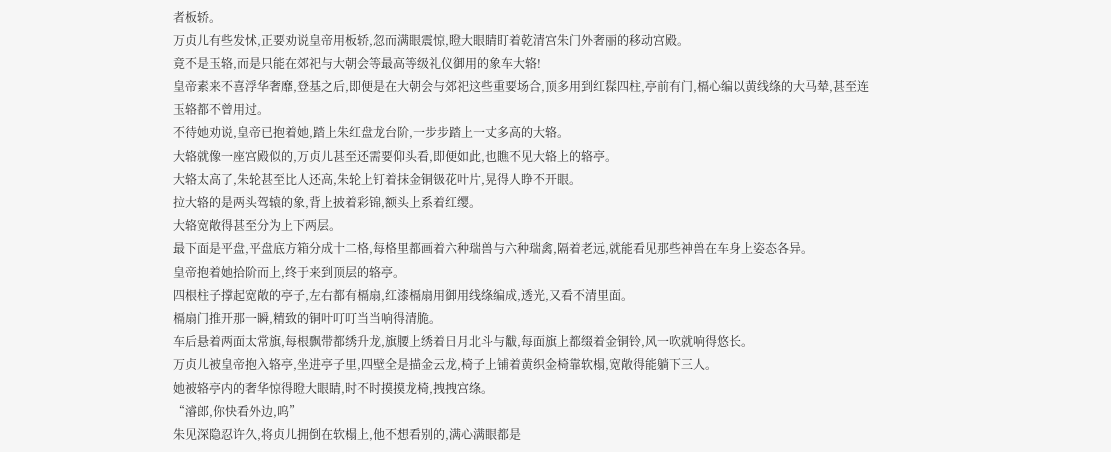者板轿。
万贞儿有些发怵,正要劝说皇帝用板轿,忽而满眼震惊,瞪大眼睛盯着乾清宫朱门外奢丽的移动宫殿。
竟不是玉辂,而是只能在郊祀与大朝会等最高等级礼仪御用的象车大辂!
皇帝素来不喜浮华奢靡,登基之后,即便是在大朝会与郊祀这些重要场合,顶多用到红髹四柱,亭前有门,槅心编以黄线绦的大马辇,甚至连玉辂都不曾用过。
不待她劝说,皇帝已抱着她,踏上朱红盘龙台阶,一步步踏上一丈多高的大辂。
大辂就像一座宫殿似的,万贞儿甚至还需要仰头看,即便如此,也瞧不见大辂上的辂亭。
大辂太高了,朱轮甚至比人还高,朱轮上钉着抹金铜钑花叶片,晃得人睁不开眼。
拉大辂的是两头驾辕的象,背上披着彩锦,额头上系着红缨。
大辂宽敞得甚至分为上下两层。
最下面是平盘,平盘底方箱分成十二格,每格里都画着六种瑞兽与六种瑞禽,隔着老远,就能看见那些神兽在车身上姿态各异。
皇帝抱着她拾阶而上,终于来到顶层的辂亭。
四根柱子撑起宽敞的亭子,左右都有槅扇,红漆槅扇用御用线绦编成,透光,又看不清里面。
槅扇门推开那一瞬,精致的铜叶叮叮当当响得清脆。
车后悬着两面太常旗,每根飘带都绣升龙,旗腰上绣着日月北斗与黻,每面旗上都缀着金铜铃,风一吹就响得悠长。
万贞儿被皇帝抱入辂亭,坐进亭子里,四壁全是描金云龙,椅子上铺着黄织金椅靠软榻,宽敞得能躺下三人。
她被辂亭内的奢华惊得瞪大眼睛,时不时摸摸龙椅,拽拽宫绦。
“濬郎,你快看外边,呜”
朱见深隐忍许久,将贞儿拥倒在软榻上,他不想看别的,满心满眼都是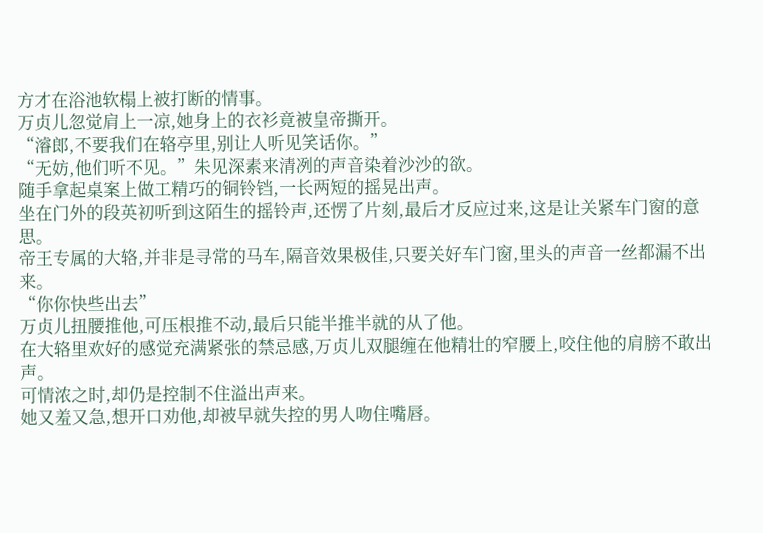方才在浴池软榻上被打断的情事。
万贞儿忽觉肩上一凉,她身上的衣衫竟被皇帝撕开。
“濬郎,不要我们在辂亭里,别让人听见笑话你。”
“无妨,他们听不见。”朱见深素来清冽的声音染着沙沙的欲。
随手拿起桌案上做工精巧的铜铃铛,一长两短的摇晃出声。
坐在门外的段英初听到这陌生的摇铃声,还愣了片刻,最后才反应过来,这是让关紧车门窗的意思。
帝王专属的大辂,并非是寻常的马车,隔音效果极佳,只要关好车门窗,里头的声音一丝都漏不出来。
“你你快些出去”
万贞儿扭腰推他,可压根推不动,最后只能半推半就的从了他。
在大辂里欢好的感觉充满紧张的禁忌感,万贞儿双腿缠在他精壮的窄腰上,咬住他的肩膀不敢出声。
可情浓之时,却仍是控制不住溢出声来。
她又羞又急,想开口劝他,却被早就失控的男人吻住嘴唇。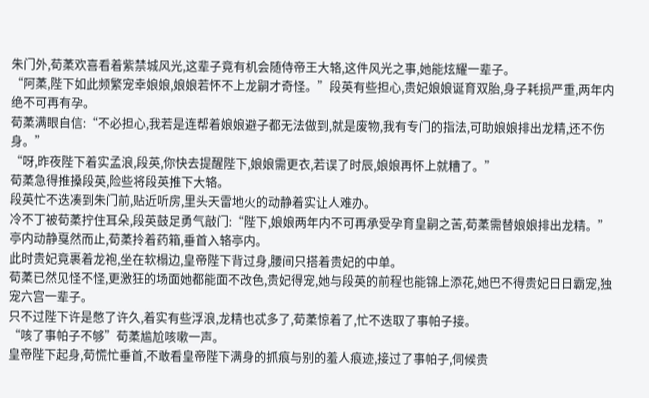朱门外,荀葇欢喜看着紫禁城风光,这辈子竟有机会随侍帝王大辂,这件风光之事,她能炫耀一辈子。
“阿葇,陛下如此频繁宠幸娘娘,娘娘若怀不上龙嗣才奇怪。”段英有些担心,贵妃娘娘诞育双胎,身子耗损严重,两年内绝不可再有孕。
荀葇满眼自信:“不必担心,我若是连帮着娘娘避子都无法做到,就是废物,我有专门的指法,可助娘娘排出龙精,还不伤身。”
“呀,昨夜陛下着实孟浪,段英,你快去提醒陛下,娘娘需更衣,若误了时辰,娘娘再怀上就糟了。”
荀葇急得推搡段英,险些将段英推下大辂。
段英忙不迭凑到朱门前,贴近听房,里头天雷地火的动静着实让人难办。
冷不丁被荀葇拧住耳朵,段英鼓足勇气敲门:“陛下,娘娘两年内不可再承受孕育皇嗣之苦,荀葇需替娘娘排出龙精。”
亭内动静戛然而止,荀葇拎着药箱,垂首入辂亭内。
此时贵妃竟裹着龙袍,坐在软榻边,皇帝陛下背过身,腰间只搭着贵妃的中单。
荀葇已然见怪不怪,更激狂的场面她都能面不改色,贵妃得宠,她与段英的前程也能锦上添花,她巴不得贵妃日日霸宠,独宠六宫一辈子。
只不过陛下许是憋了许久,着实有些浮浪,龙精也忒多了,荀葇惊着了,忙不迭取了事帕子接。
“咳了事帕子不够”荀葇尴尬咳嗽一声。
皇帝陛下起身,荀慌忙垂首,不敢看皇帝陛下满身的抓痕与别的羞人痕迹,接过了事帕子,伺候贵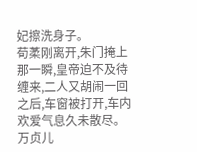妃擦洗身子。
荀葇刚离开,朱门掩上那一瞬,皇帝迫不及待缠来,二人又胡闹一回之后,车窗被打开,车内欢爱气息久未散尽。
万贞儿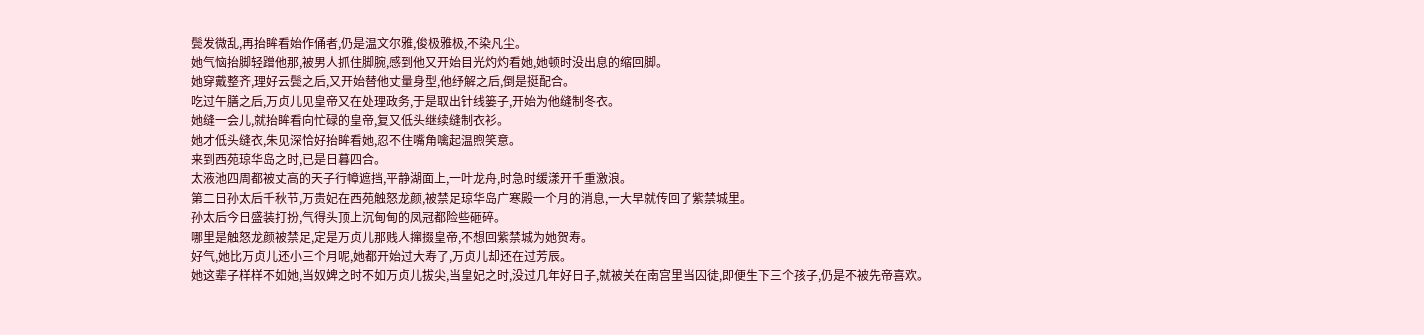鬓发微乱,再抬眸看始作俑者,仍是温文尔雅,俊极雅极,不染凡尘。
她气恼抬脚轻蹭他那,被男人抓住脚腕,感到他又开始目光灼灼看她,她顿时没出息的缩回脚。
她穿戴整齐,理好云鬓之后,又开始替他丈量身型,他纾解之后,倒是挺配合。
吃过午膳之后,万贞儿见皇帝又在处理政务,于是取出针线篓子,开始为他缝制冬衣。
她缝一会儿,就抬眸看向忙碌的皇帝,复又低头继续缝制衣衫。
她才低头缝衣,朱见深恰好抬眸看她,忍不住嘴角噙起温煦笑意。
来到西苑琼华岛之时,已是日暮四合。
太液池四周都被丈高的天子行幛遮挡,平静湖面上,一叶龙舟,时急时缓漾开千重激浪。
第二日孙太后千秋节,万贵妃在西苑触怒龙颜,被禁足琼华岛广寒殿一个月的消息,一大早就传回了紫禁城里。
孙太后今日盛装打扮,气得头顶上沉甸甸的凤冠都险些砸碎。
哪里是触怒龙颜被禁足,定是万贞儿那贱人撺掇皇帝,不想回紫禁城为她贺寿。
好气,她比万贞儿还小三个月呢,她都开始过大寿了,万贞儿却还在过芳辰。
她这辈子样样不如她,当奴婢之时不如万贞儿拔尖,当皇妃之时,没过几年好日子,就被关在南宫里当囚徒,即便生下三个孩子,仍是不被先帝喜欢。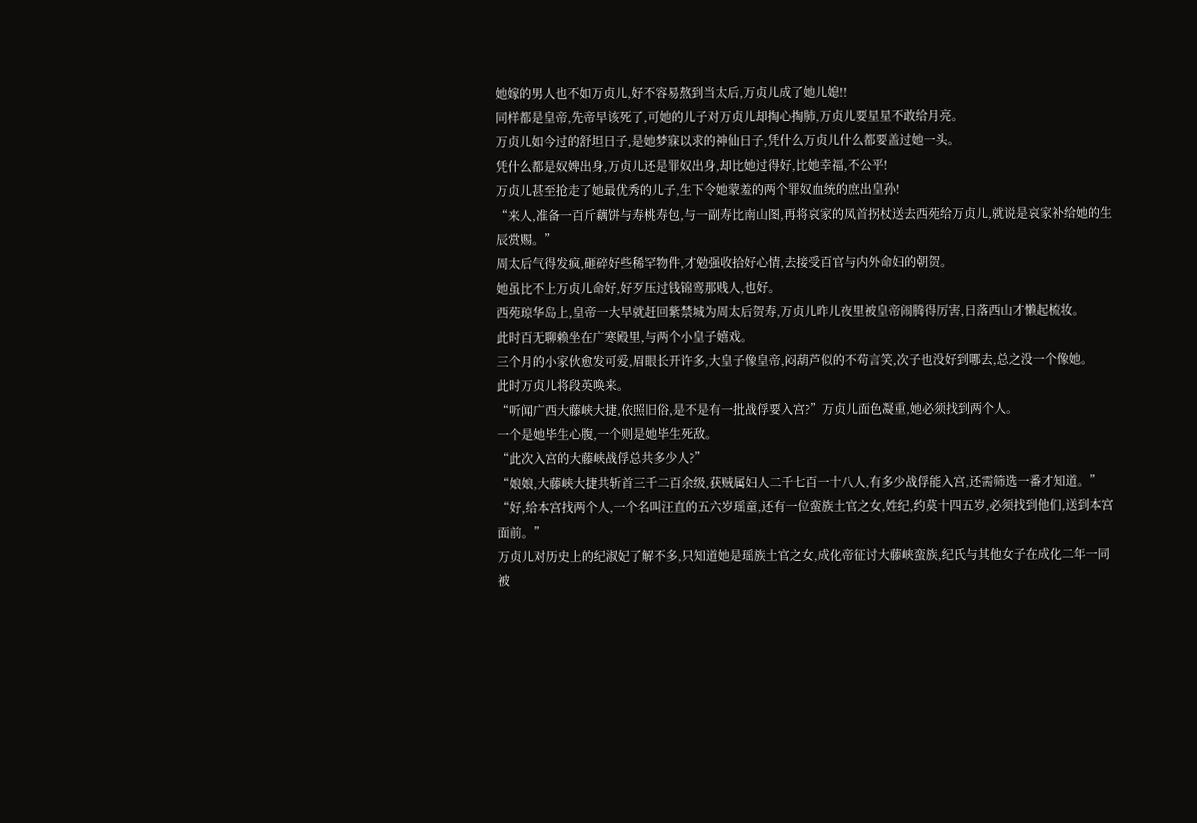她嫁的男人也不如万贞儿,好不容易熬到当太后,万贞儿成了她儿媳!!
同样都是皇帝,先帝早该死了,可她的儿子对万贞儿却掏心掏肺,万贞儿要星星不敢给月亮。
万贞儿如今过的舒坦日子,是她梦寐以求的神仙日子,凭什么万贞儿什么都要盖过她一头。
凭什么都是奴婢出身,万贞儿还是罪奴出身,却比她过得好,比她幸福,不公平!
万贞儿甚至抢走了她最优秀的儿子,生下令她蒙羞的两个罪奴血统的庶出皇孙!
“来人,准备一百斤藕饼与寿桃寿包,与一副寿比南山图,再将哀家的凤首拐杖送去西苑给万贞儿,就说是哀家补给她的生辰赏赐。”
周太后气得发疯,砸碎好些稀罕物件,才勉强收拾好心情,去接受百官与内外命妇的朝贺。
她虽比不上万贞儿命好,好歹压过钱锦鸾那贱人,也好。
西苑琼华岛上,皇帝一大早就赶回紫禁城为周太后贺寿,万贞儿昨儿夜里被皇帝闹腾得厉害,日落西山才懒起梳妆。
此时百无聊赖坐在广寒殿里,与两个小皇子嬉戏。
三个月的小家伙愈发可爱,眉眼长开许多,大皇子像皇帝,闷葫芦似的不苟言笑,次子也没好到哪去,总之没一个像她。
此时万贞儿将段英唤来。
“听闻广西大藤峡大捷,依照旧俗,是不是有一批战俘要入宫?”万贞儿面色凝重,她必须找到两个人。
一个是她毕生心腹,一个则是她毕生死敌。
“此次入宫的大藤峡战俘总共多少人?”
“娘娘,大藤峡大捷共斩首三千二百余级,获贼属妇人二千七百一十八人,有多少战俘能入宫,还需筛选一番才知道。”
“好,给本宫找两个人,一个名叫汪直的五六岁瑶童,还有一位蛮族土官之女,姓纪,约莫十四五岁,必须找到他们,送到本宫面前。”
万贞儿对历史上的纪淑妃了解不多,只知道她是瑶族土官之女,成化帝征讨大藤峡蛮族,纪氏与其他女子在成化二年一同被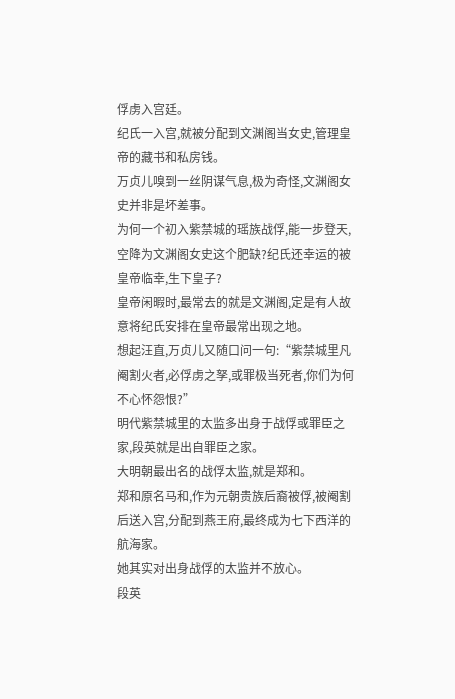俘虏入宫廷。
纪氏一入宫,就被分配到文渊阁当女史,管理皇帝的藏书和私房钱。
万贞儿嗅到一丝阴谋气息,极为奇怪,文渊阁女史并非是坏差事。
为何一个初入紫禁城的瑶族战俘,能一步登天,空降为文渊阁女史这个肥缺?纪氏还幸运的被皇帝临幸,生下皇子?
皇帝闲暇时,最常去的就是文渊阁,定是有人故意将纪氏安排在皇帝最常出现之地。
想起汪直,万贞儿又随口问一句:“紫禁城里凡阉割火者,必俘虏之孥,或罪极当死者,你们为何不心怀怨恨?”
明代紫禁城里的太监多出身于战俘或罪臣之家,段英就是出自罪臣之家。
大明朝最出名的战俘太监,就是郑和。
郑和原名马和,作为元朝贵族后裔被俘,被阉割后送入宫,分配到燕王府,最终成为七下西洋的航海家。
她其实对出身战俘的太监并不放心。
段英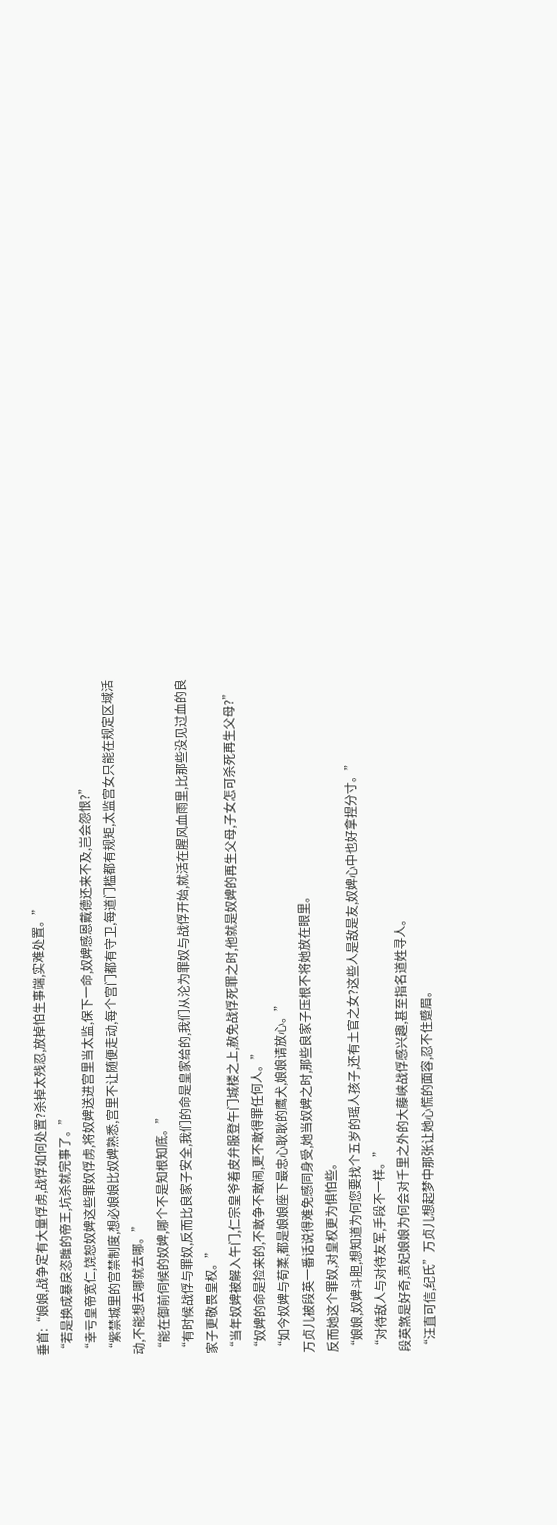垂首:“娘娘,战争定有大量俘虏,战俘如何处置?杀掉太残忍,放掉怕生事端,实难处置。”
“若是换成暴戾恣睢的帝王,坑杀就完事了。”
“幸亏皇帝宽仁,饶恕奴婢这些罪奴俘虏,将奴婢送进宫里当太监,保下一命,奴婢感恩戴德还来不及,岂会怨恨?”
“紫禁城里的宫禁制度,想必娘娘比奴婢熟悉,宫里不让随便走动,每个宫门都有守卫,每道门槛都有规矩,太监宫女只能在规定区域活动,不能想去哪就去哪。”
“能在御前伺候的奴婢,哪个不是知根知底。”
“有时候战俘与罪奴,反而比良家子安全,我们的命是皇家给的,我们从沦为罪奴与战俘开始,就活在腥风血雨里,比那些没见过血的良家子更敬畏皇权。”
“当年奴婢被解入午门,仁宗皇爷着皮弁服登午门城楼之上,赦免战俘死罪之时,他就是奴婢的再生父母,子女怎可杀死再生父母?”
“奴婢的命是捡来的,不敢争不敢闹,更不敢得罪任何人。”
“如今奴婢与荀葇,都是娘娘座下最忠心耿耿的鹰犬,娘娘请放心。”
万贞儿被段英一番话说得难免感同身受,她当奴婢之时,那些良家子压根不将她放在眼里。
反而她这个罪奴,对皇权更为惧怕些。
“娘娘,奴婢斗胆,想知道为何您要找个五岁的瑶人孩子,还有土官之女?这些人是敌是友,奴婢心中也好拿捏分寸。”
“对待敌人与对待友军,手段不一样。”
段英煞是好奇,贵妃娘娘为何会对千里之外的大藤峡战俘感兴趣,甚至指名道姓寻人。
“汪直可信,纪氏”万贞儿想起梦中那张让她心慌的面容,忍不住蹙眉。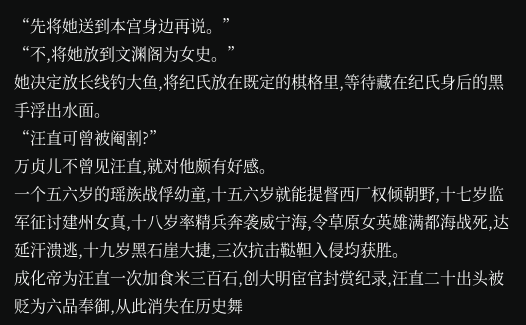“先将她送到本宫身边再说。”
“不,将她放到文渊阁为女史。”
她决定放长线钓大鱼,将纪氏放在既定的棋格里,等待藏在纪氏身后的黑手浮出水面。
“汪直可曾被阉割?”
万贞儿不曾见汪直,就对他颇有好感。
一个五六岁的瑶族战俘幼童,十五六岁就能提督西厂权倾朝野,十七岁监军征讨建州女真,十八岁率精兵奔袭威宁海,令草原女英雄满都海战死,达延汗溃逃,十九岁黑石崖大捷,三次抗击鞑靼入侵均获胜。
成化帝为汪直一次加食米三百石,创大明宦官封赏纪录,汪直二十出头被贬为六品奉御,从此消失在历史舞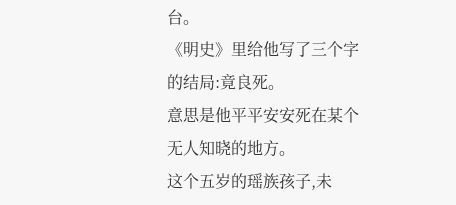台。
《明史》里给他写了三个字的结局:竟良死。
意思是他平平安安死在某个无人知晓的地方。
这个五岁的瑶族孩子,未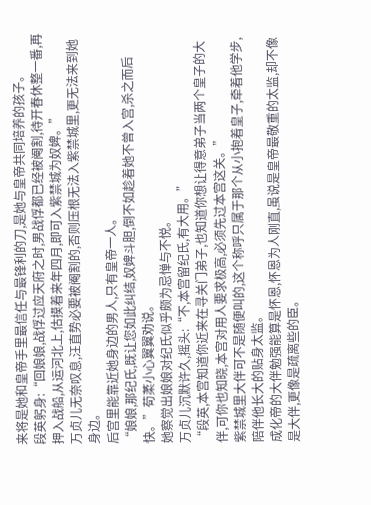来将是她和皇帝手里最信任与最锋利的刀,是她与皇帝共同培养的孩子。
段英躬身:“回娘娘,战俘过应天府之时,男战俘都已经被阉割,待开春休整一番,再押入战船,从运河北上,估摸着来年四月,即可入紫禁城为奴婢。”
万贞儿无奈叹息,汪直势必要被阉割的,否则压根无法入紫禁城里,更无法来到她身边。
后宫里能靠近她身边的男人,只有皇帝一人。
“娘娘,那纪氏,既让您如此纠结,奴婢斗胆,倒不如趁着她不曾入宫,杀之而后快。”荀葇小心翼翼劝说。
她察觉出娘娘对纪氏似乎颇为忌惮与不悦。
万贞儿沉默许久,摇头:“不,本宫留纪氏,有大用。”
“段英,本宫知道你近来在寻关门弟子,也知道你想让得意弟子当两个皇子的大伴,可你也知晓,本宫对用人要求极高,必须先过本宫这关。”
紫禁城里大伴可不是随便叫的,这个称呼只属于那个从小抱着皇子,牵着他学步,陪伴他长大的贴身太监。
成化帝的大伴勉强能算是怀恩,怀恩为人刚直,虽说是皇帝最敬重的太监,却不像是大伴,更像是疏离些的臣。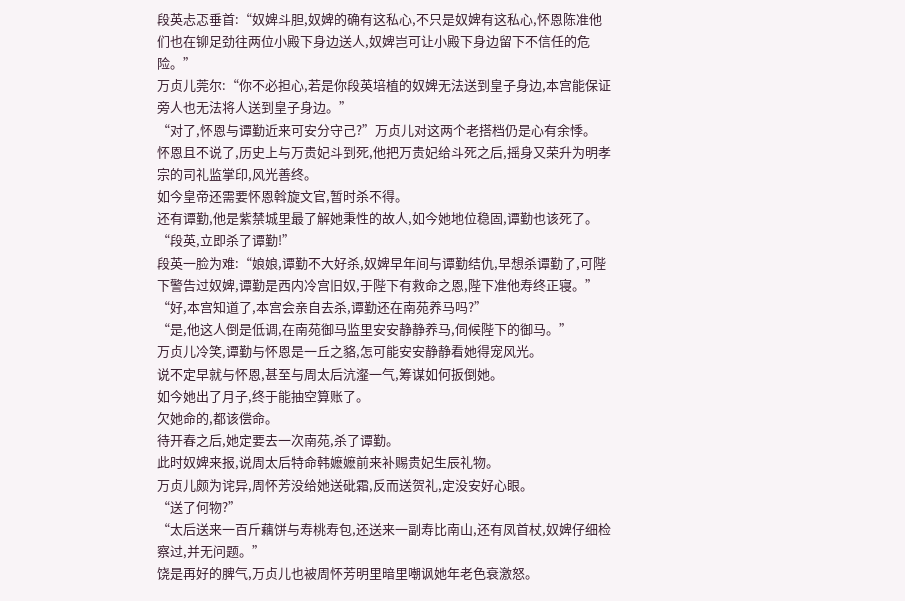段英忐忑垂首:“奴婢斗胆,奴婢的确有这私心,不只是奴婢有这私心,怀恩陈准他们也在铆足劲往两位小殿下身边送人,奴婢岂可让小殿下身边留下不信任的危险。”
万贞儿莞尔:“你不必担心,若是你段英培植的奴婢无法送到皇子身边,本宫能保证旁人也无法将人送到皇子身边。”
“对了,怀恩与谭勤近来可安分守己?”万贞儿对这两个老搭档仍是心有余悸。
怀恩且不说了,历史上与万贵妃斗到死,他把万贵妃给斗死之后,摇身又荣升为明孝宗的司礼监掌印,风光善终。
如今皇帝还需要怀恩斡旋文官,暂时杀不得。
还有谭勤,他是紫禁城里最了解她秉性的故人,如今她地位稳固,谭勤也该死了。
“段英,立即杀了谭勤!”
段英一脸为难:“娘娘,谭勤不大好杀,奴婢早年间与谭勤结仇,早想杀谭勤了,可陛下警告过奴婢,谭勤是西内冷宫旧奴,于陛下有救命之恩,陛下准他寿终正寝。”
“好,本宫知道了,本宫会亲自去杀,谭勤还在南苑养马吗?”
“是,他这人倒是低调,在南苑御马监里安安静静养马,伺候陛下的御马。”
万贞儿冷笑,谭勤与怀恩是一丘之貉,怎可能安安静静看她得宠风光。
说不定早就与怀恩,甚至与周太后沆瀣一气,筹谋如何扳倒她。
如今她出了月子,终于能抽空算账了。
欠她命的,都该偿命。
待开春之后,她定要去一次南苑,杀了谭勤。
此时奴婢来报,说周太后特命韩嬷嬷前来补赐贵妃生辰礼物。
万贞儿颇为诧异,周怀芳没给她送砒霜,反而送贺礼,定没安好心眼。
“送了何物?”
“太后送来一百斤藕饼与寿桃寿包,还送来一副寿比南山,还有凤首杖,奴婢仔细检察过,并无问题。”
饶是再好的脾气,万贞儿也被周怀芳明里暗里嘲讽她年老色衰激怒。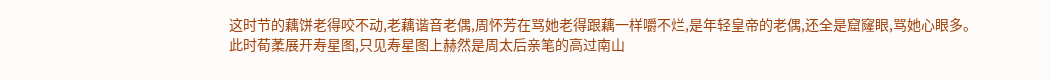这时节的藕饼老得咬不动,老藕谐音老偶,周怀芳在骂她老得跟藕一样嚼不烂,是年轻皇帝的老偶,还全是窟窿眼,骂她心眼多。
此时荀葇展开寿星图,只见寿星图上赫然是周太后亲笔的高过南山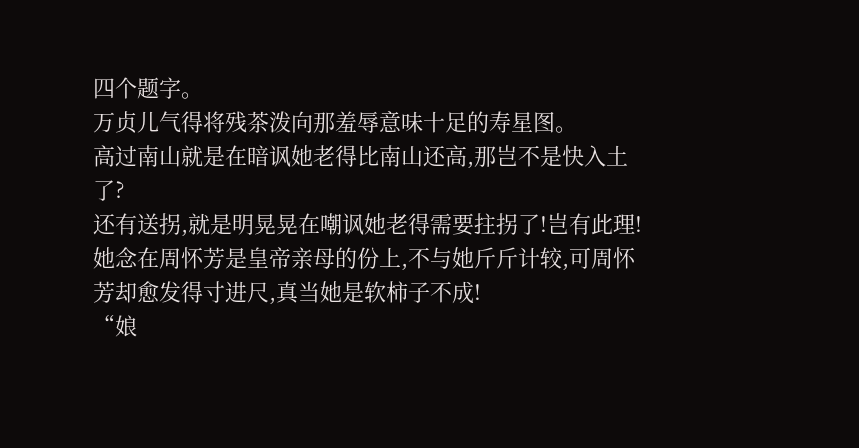四个题字。
万贞儿气得将残茶泼向那羞辱意味十足的寿星图。
高过南山就是在暗讽她老得比南山还高,那岂不是快入土了?
还有送拐,就是明晃晃在嘲讽她老得需要拄拐了!岂有此理!
她念在周怀芳是皇帝亲母的份上,不与她斤斤计较,可周怀芳却愈发得寸进尺,真当她是软柿子不成!
“娘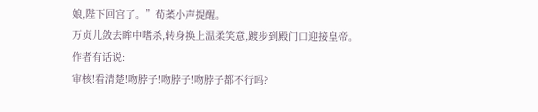娘,陛下回宫了。”荀葇小声提醒。
万贞儿敛去眸中嗜杀,转身换上温柔笑意,踱步到殿门口迎接皇帝。
作者有话说:
审核!看清楚!吻脖子!吻脖子!吻脖子都不行吗?